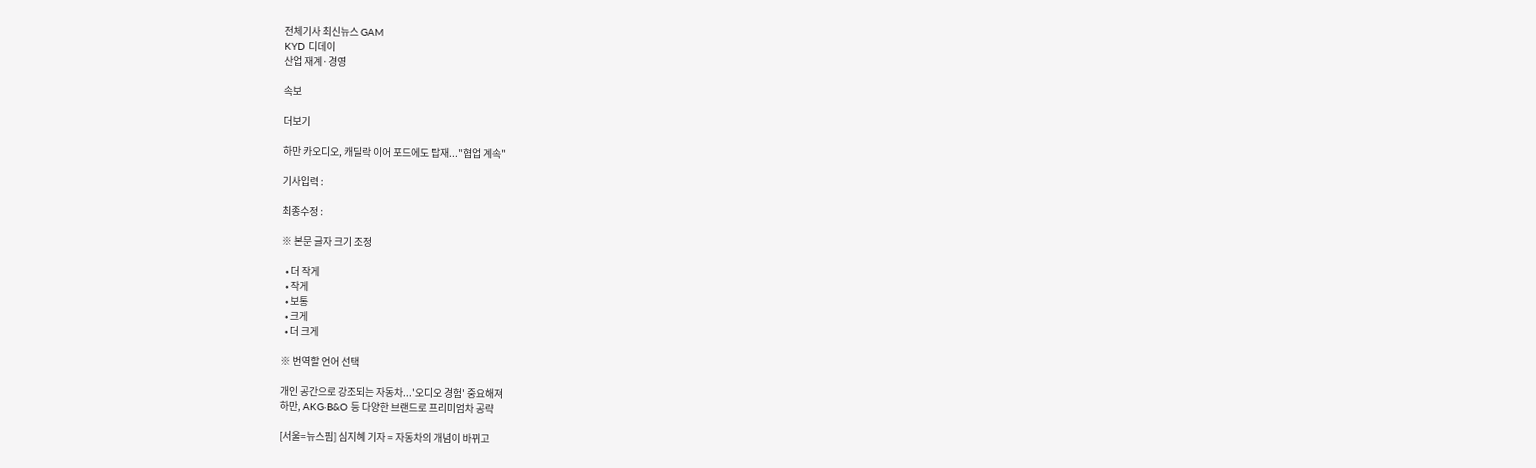전체기사 최신뉴스 GAM
KYD 디데이
산업 재계·경영

속보

더보기

하만 카오디오, 캐딜락 이어 포드에도 탑재..."협업 계속"

기사입력 :

최종수정 :

※ 본문 글자 크기 조정

  • 더 작게
  • 작게
  • 보통
  • 크게
  • 더 크게

※ 번역할 언어 선택

개인 공간으로 강조되는 자동차...'오디오 경험' 중요해져
하만, AKG·B&O 등 다양한 브랜드로 프리미엄차 공략

[서울=뉴스핌] 심지혜 기자 = 자동차의 개념이 바뀌고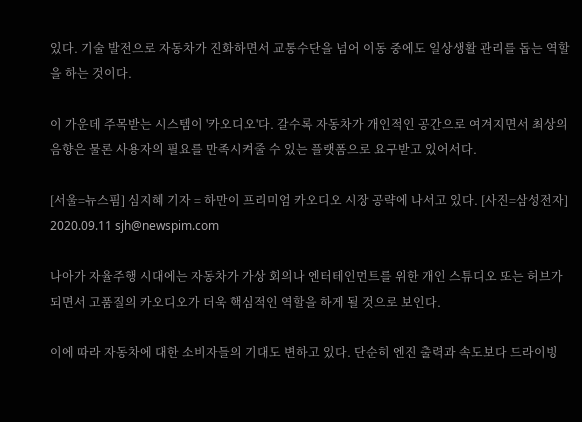있다. 기술 발전으로 자동차가 진화하면서 교통수단을 넘어 이동 중에도 일상생활 관리를 돕는 역할을 하는 것이다.

이 가운데 주목받는 시스템이 '카오디오'다. 갈수록 자동차가 개인적인 공간으로 여겨지면서 최상의 음향은 물론 사용자의 필요를 만족시켜줄 수 있는 플랫폼으로 요구받고 있어서다.

[서울=뉴스핌] 심지혜 기자 = 하만이 프리미엄 카오디오 시장 공략에 나서고 있다. [사진=삼성전자] 2020.09.11 sjh@newspim.com

나아가 자율주행 시대에는 자동차가 가상 회의나 엔터테인먼트를 위한 개인 스튜디오 또는 허브가 되면서 고품질의 카오디오가 더욱 핵심적인 역할을 하게 될 것으로 보인다.

이에 따라 자동차에 대한 소비자들의 기대도 변하고 있다. 단순히 엔진 출력과 속도보다 드라이빙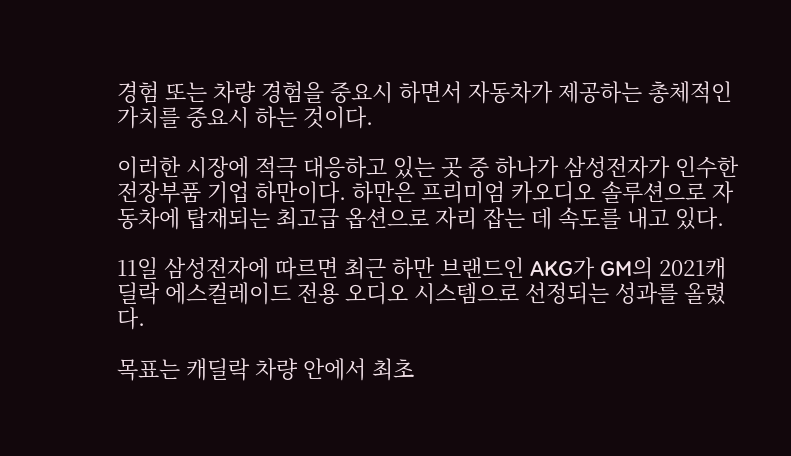경험 또는 차량 경험을 중요시 하면서 자동차가 제공하는 총체적인 가치를 중요시 하는 것이다.

이러한 시장에 적극 대응하고 있는 곳 중 하나가 삼성전자가 인수한 전장부품 기업 하만이다. 하만은 프리미엄 카오디오 솔루션으로 자동차에 탑재되는 최고급 옵션으로 자리 잡는 데 속도를 내고 있다.

11일 삼성전자에 따르면 최근 하만 브랜드인 AKG가 GM의 2021캐딜락 에스컬레이드 전용 오디오 시스템으로 선정되는 성과를 올렸다.

목표는 캐딜락 차량 안에서 최초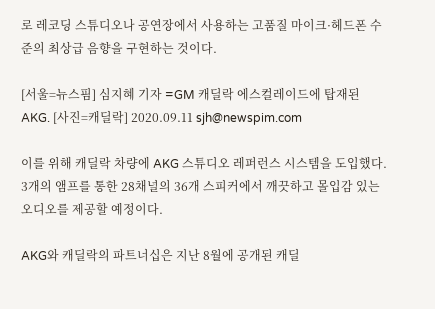로 레코딩 스튜디오나 공연장에서 사용하는 고품질 마이크·헤드폰 수준의 최상급 음향을 구현하는 것이다.

[서울=뉴스핌] 심지혜 기자 =GM 캐딜락 에스컬레이드에 탑재된 AKG. [사진=캐딜락] 2020.09.11 sjh@newspim.com

이를 위해 캐딜락 차량에 AKG 스튜디오 레퍼런스 시스템을 도입했다. 3개의 앰프를 통한 28채널의 36개 스피커에서 깨끗하고 몰입감 있는 오디오를 제공할 예정이다.

AKG와 캐딜락의 파트너십은 지난 8월에 공개된 캐딜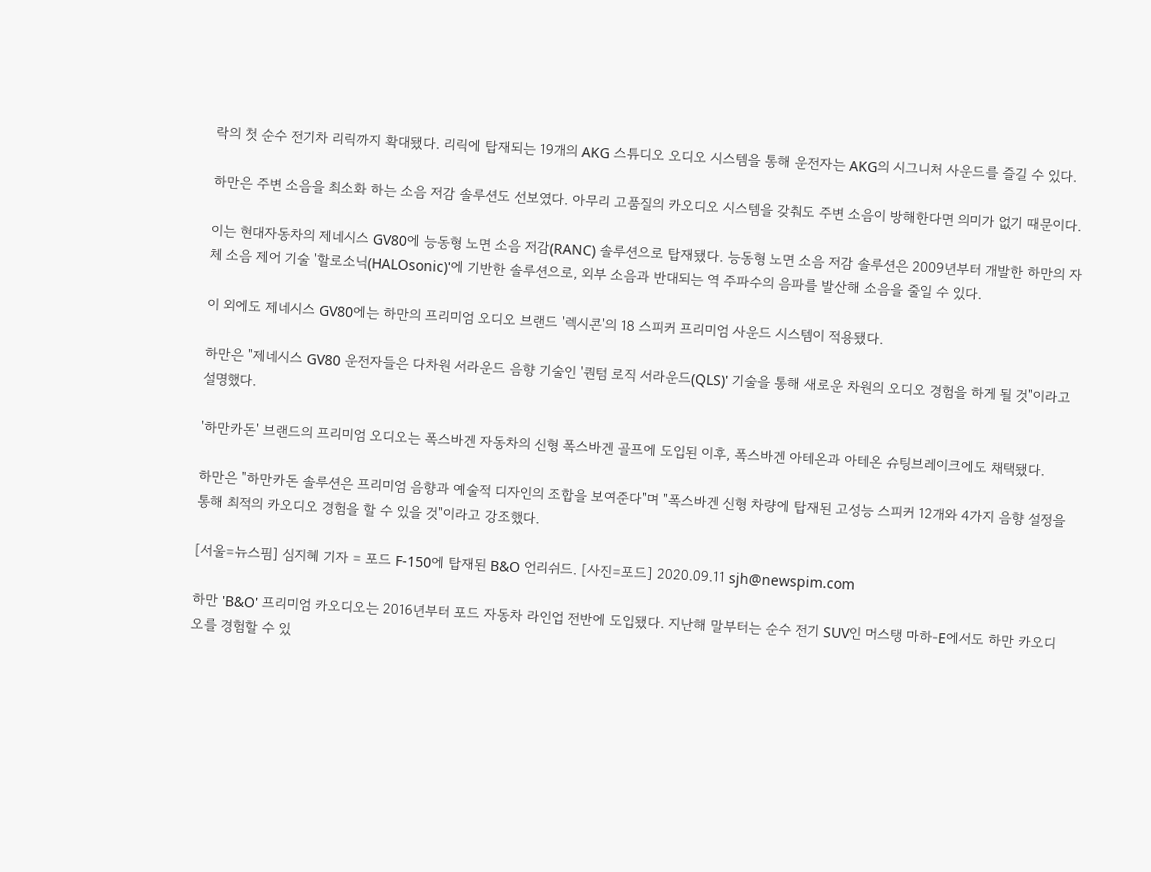락의 첫 순수 전기차 리릭까지 확대됐다. 리릭에 탑재되는 19개의 AKG 스튜디오 오디오 시스템을 통해 운전자는 AKG의 시그니처 사운드를 즐길 수 있다.

하만은 주변 소음을 최소화 하는 소음 저감 솔루션도 선보였다. 아무리 고품질의 카오디오 시스템을 갖춰도 주변 소음이 방해한다면 의미가 없기 때문이다.

이는 현대자동차의 제네시스 GV80에 능동형 노면 소음 저감(RANC) 솔루션으로 탑재됐다. 능동형 노면 소음 저감 솔루션은 2009년부터 개발한 하만의 자체 소음 제어 기술 '할로소닉(HALOsonic)'에 기반한 솔루션으로, 외부 소음과 반대되는 역 주파수의 음파를 발산해 소음을 줄일 수 있다.

이 외에도 제네시스 GV80에는 하만의 프리미엄 오디오 브랜드 '렉시콘'의 18 스피커 프리미엄 사운드 시스템이 적용됐다.

하만은 "제네시스 GV80 운전자들은 다차원 서라운드 음향 기술인 '퀀텀 로직 서라운드(QLS)' 기술을 통해 새로운 차원의 오디오 경험을 하게 될 것"이라고 설명했다.

'하만카돈' 브랜드의 프리미엄 오디오는 폭스바겐 자동차의 신형 폭스바겐 골프에 도입된 이후, 폭스바겐 아테온과 아테온 슈팅브레이크에도 채택됐다.

하만은 "하만카돈 솔루션은 프리미엄 음향과 예술적 디자인의 조합을 보여준다"며 "폭스바겐 신형 차량에 탑재된 고성능 스피커 12개와 4가지 음향 설정을 통해 최적의 카오디오 경험을 할 수 있을 것"이라고 강조했다.

[서울=뉴스핌] 심지혜 기자 = 포드 F-150에 탑재된 B&O 언리쉬드. [사진=포드] 2020.09.11 sjh@newspim.com

하만 'B&O' 프리미엄 카오디오는 2016년부터 포드 자동차 라인업 전반에 도입됐다. 지난해 말부터는 순수 전기 SUV인 머스탱 마하-E에서도 하만 카오디오를 경험할 수 있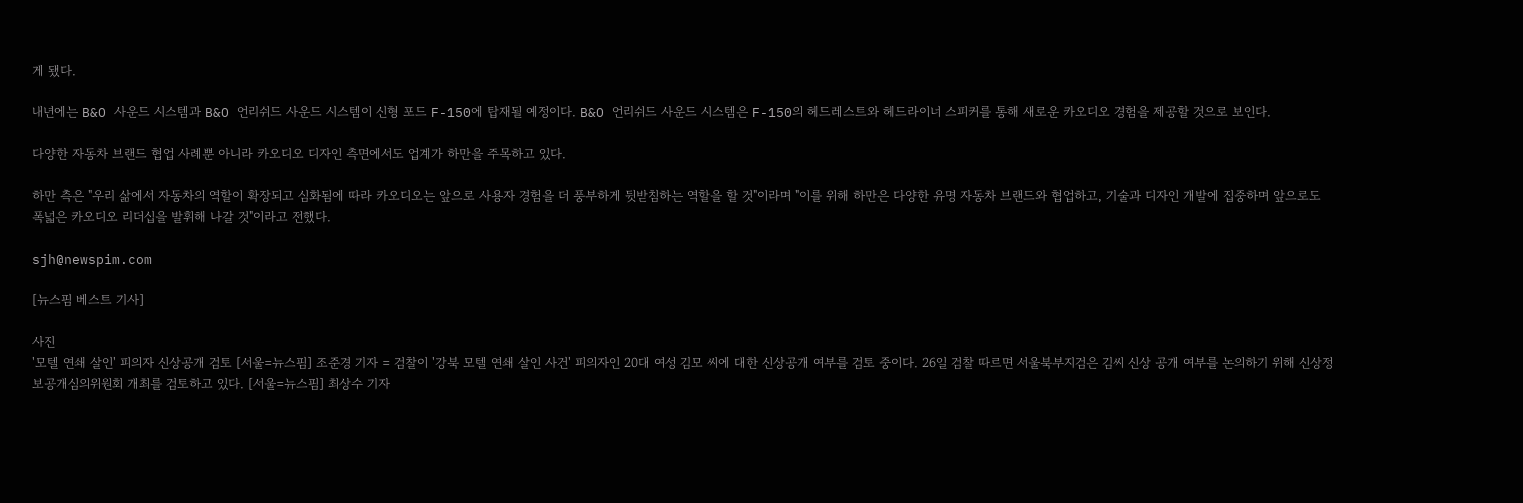게 됐다.

내년에는 B&O 사운드 시스템과 B&O 언리쉬드 사운드 시스템이 신형 포드 F-150에 탑재될 예정이다. B&O 언리쉬드 사운드 시스템은 F-150의 헤드레스트와 헤드라이너 스피커를 통해 새로운 카오디오 경험을 제공할 것으로 보인다.

다양한 자동차 브랜드 협업 사례뿐 아니라 카오디오 디자인 측면에서도 업계가 하만을 주목하고 있다.

하만 측은 "우리 삶에서 자동차의 역할이 확장되고 심화됨에 따라 카오디오는 앞으로 사용자 경험을 더 풍부하게 뒷받침하는 역할을 할 것"이라며 "이를 위해 하만은 다양한 유명 자동차 브랜드와 협업하고, 기술과 디자인 개발에 집중하며 앞으로도 폭넓은 카오디오 리더십을 발휘해 나갈 것"이라고 전했다.

sjh@newspim.com

[뉴스핌 베스트 기사]

사진
'모텔 연쇄 살인' 피의자 신상공개 검토 [서울=뉴스핌] 조준경 기자 = 검찰이 '강북 모텔 연쇄 살인 사건' 피의자인 20대 여성 김모 씨에 대한 신상공개 여부를 검토 중이다. 26일 검찰 따르면 서울북부지검은 김씨 신상 공개 여부를 논의하기 위해 신상정보공개심의위원회 개최를 검토하고 있다. [서울=뉴스핌] 최상수 기자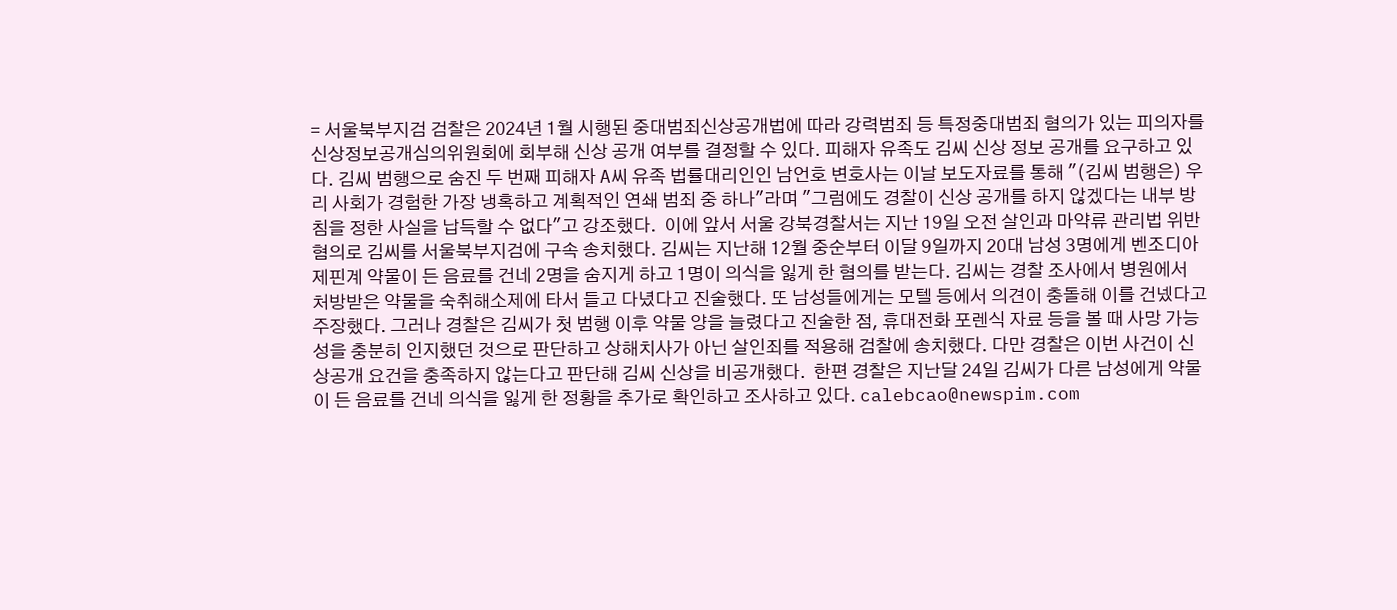= 서울북부지검 검찰은 2024년 1월 시행된 중대범죄신상공개법에 따라 강력범죄 등 특정중대범죄 혐의가 있는 피의자를 신상정보공개심의위원회에 회부해 신상 공개 여부를 결정할 수 있다. 피해자 유족도 김씨 신상 정보 공개를 요구하고 있다. 김씨 범행으로 숨진 두 번째 피해자 A씨 유족 법률대리인인 남언호 변호사는 이날 보도자료를 통해 "(김씨 범행은) 우리 사회가 경험한 가장 냉혹하고 계획적인 연쇄 범죄 중 하나"라며 "그럼에도 경찰이 신상 공개를 하지 않겠다는 내부 방침을 정한 사실을 납득할 수 없다"고 강조했다.  이에 앞서 서울 강북경찰서는 지난 19일 오전 살인과 마약류 관리법 위반 혐의로 김씨를 서울북부지검에 구속 송치했다. 김씨는 지난해 12월 중순부터 이달 9일까지 20대 남성 3명에게 벤조디아제핀계 약물이 든 음료를 건네 2명을 숨지게 하고 1명이 의식을 잃게 한 혐의를 받는다. 김씨는 경찰 조사에서 병원에서 처방받은 약물을 숙취해소제에 타서 들고 다녔다고 진술했다. 또 남성들에게는 모텔 등에서 의견이 충돌해 이를 건넸다고 주장했다. 그러나 경찰은 김씨가 첫 범행 이후 약물 양을 늘렸다고 진술한 점, 휴대전화 포렌식 자료 등을 볼 때 사망 가능성을 충분히 인지했던 것으로 판단하고 상해치사가 아닌 살인죄를 적용해 검찰에 송치했다. 다만 경찰은 이번 사건이 신상공개 요건을 충족하지 않는다고 판단해 김씨 신상을 비공개했다.  한편 경찰은 지난달 24일 김씨가 다른 남성에게 약물이 든 음료를 건네 의식을 잃게 한 정황을 추가로 확인하고 조사하고 있다. calebcao@newspim.com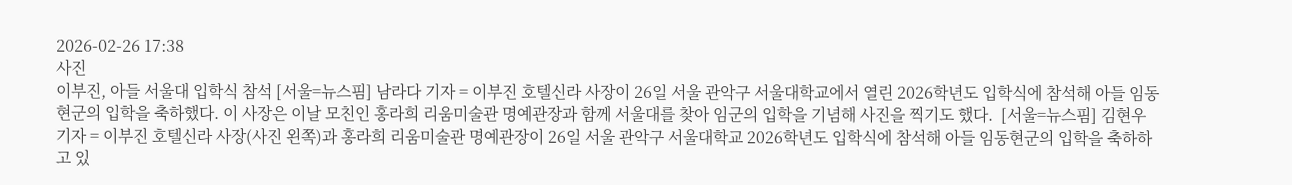2026-02-26 17:38
사진
이부진, 아들 서울대 입학식 참석 [서울=뉴스핌] 남라다 기자 = 이부진 호텔신라 사장이 26일 서울 관악구 서울대학교에서 열린 2026학년도 입학식에 참석해 아들 임동현군의 입학을 축하했다. 이 사장은 이날 모친인 홍라희 리움미술관 명예관장과 함께 서울대를 찾아 임군의 입학을 기념해 사진을 찍기도 했다.  [서울=뉴스핌] 김현우 기자 = 이부진 호텔신라 사장(사진 왼쪽)과 홍라희 리움미술관 명예관장이 26일 서울 관악구 서울대학교 2026학년도 입학식에 참석해 아들 임동현군의 입학을 축하하고 있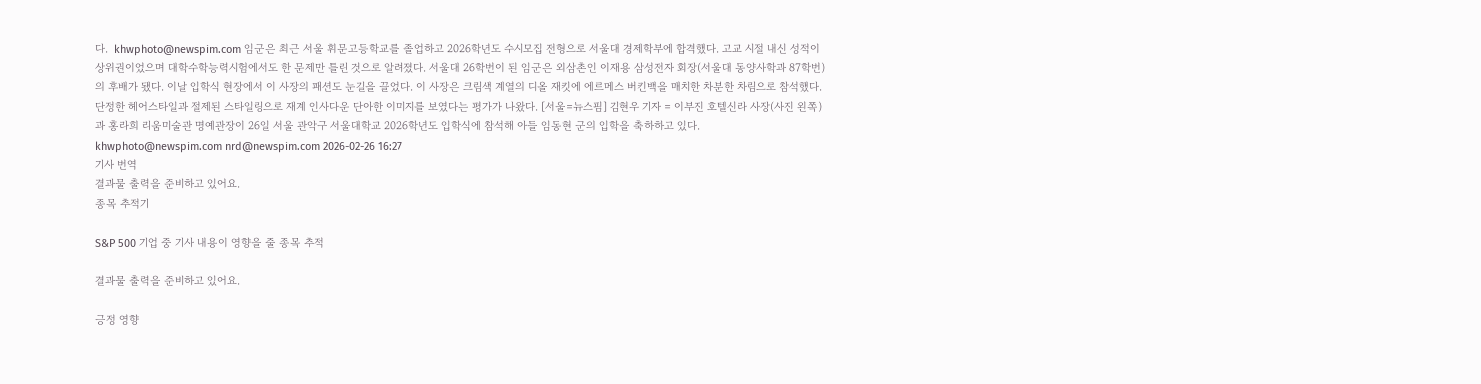다.  khwphoto@newspim.com 임군은 최근 서울 휘문고등학교를 졸업하고 2026학년도 수시모집 전형으로 서울대 경제학부에 합격했다. 고교 시절 내신 성적이 상위권이었으며 대학수학능력시험에서도 한 문제만 틀린 것으로 알려졌다. 서울대 26학번이 된 임군은 외삼촌인 이재용 삼성전자 회장(서울대 동양사학과 87학번)의 후배가 됐다. 이날 입학식 현장에서 이 사장의 패션도 눈길을 끌었다. 이 사장은 크림색 계열의 디올 재킷에 에르메스 버킨백을 매치한 차분한 차림으로 참석했다. 단정한 헤어스타일과 절제된 스타일링으로 재계 인사다운 단아한 이미지를 보였다는 평가가 나왔다. [서울=뉴스핌] 김현우 기자 = 이부진 호텔신라 사장(사진 왼쪽)과 홍라희 리움미술관 명예관장이 26일 서울 관악구 서울대학교 2026학년도 입학식에 참석해 아들 임동현 군의 입학을 축하하고 있다. khwphoto@newspim.com nrd@newspim.com 2026-02-26 16:27
기사 번역
결과물 출력을 준비하고 있어요.
종목 추적기

S&P 500 기업 중 기사 내용이 영향을 줄 종목 추적

결과물 출력을 준비하고 있어요.

긍정 영향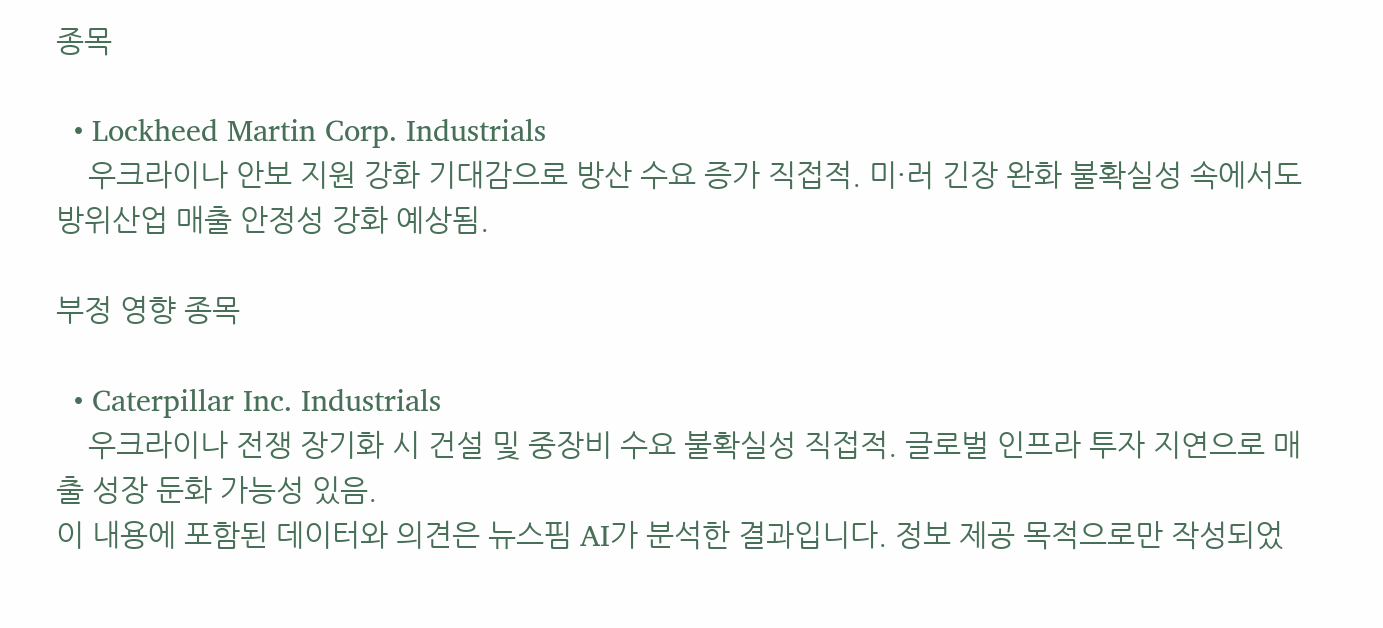종목

  • Lockheed Martin Corp. Industrials
    우크라이나 안보 지원 강화 기대감으로 방산 수요 증가 직접적. 미·러 긴장 완화 불확실성 속에서도 방위산업 매출 안정성 강화 예상됨.

부정 영향 종목

  • Caterpillar Inc. Industrials
    우크라이나 전쟁 장기화 시 건설 및 중장비 수요 불확실성 직접적. 글로벌 인프라 투자 지연으로 매출 성장 둔화 가능성 있음.
이 내용에 포함된 데이터와 의견은 뉴스핌 AI가 분석한 결과입니다. 정보 제공 목적으로만 작성되었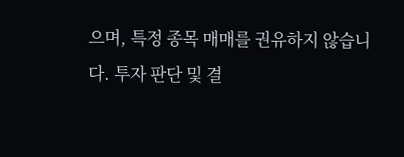으며, 특정 종목 매매를 권유하지 않습니다. 투자 판단 및 결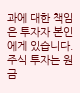과에 대한 책임은 투자자 본인에게 있습니다. 주식 투자는 원금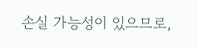손실 가능성이 있으므로,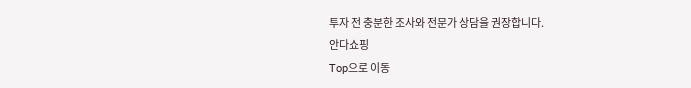투자 전 충분한 조사와 전문가 상담을 권장합니다.
안다쇼핑
Top으로 이동